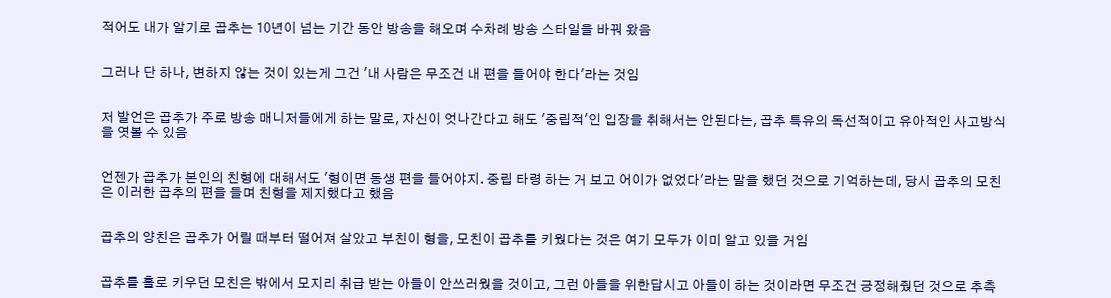적어도 내가 알기로 곱추는 10년이 넘는 기간 동안 방송을 해오며 수차례 방송 스타일을 바꿔 왔음


그러나 단 하나, 변하지 않는 것이 있는게 그건 '내 사람은 무조건 내 편을 들어야 한다'라는 것임


저 발언은 곱추가 주로 방송 매니저들에게 하는 말로, 자신이 엇나간다고 해도 '중립적'인 입장을 취해서는 안된다는, 곱추 특유의 독선적이고 유아적인 사고방식을 엿볼 수 있음


언젠가 곱추가 본인의 친형에 대해서도 '형이면 동생 편을 들어야지. 중립 타령 하는 거 보고 어이가 없었다'라는 말을 했던 것으로 기억하는데, 당시 곱추의 모친은 이러한 곱추의 편을 들며 친형을 제지했다고 했음


곱추의 양친은 곱추가 어릴 때부터 떨어져 살았고 부친이 형을, 모친이 곱추를 키웠다는 것은 여기 모두가 이미 알고 있을 거임


곱추를 홀로 키우던 모친은 밖에서 모지리 취급 받는 아들이 안쓰러웠을 것이고, 그런 아들을 위한답시고 아들이 하는 것이라면 무조건 긍정해줬던 것으로 추측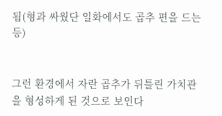됨(형과 싸웠단 일화에서도 곱추 편을 드는 등)


그런 환경에서 자란 곱추가 뒤틀린 가치관을 형성하게 된 것으로 보인다